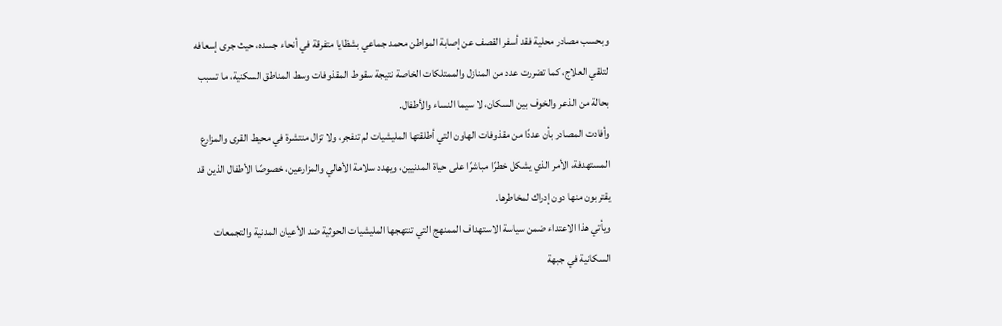وبحسب مصادر محلية فقد أسفر القصف عن إصابة المواطن محمد جماعي بشظايا متفرقة في أنحاء جسده، حيث جرى إسعافه لتلقي العلاج، كما تضررت عدد من المنازل والممتلكات الخاصة نتيجة سقوط المقذوفات وسط المناطق السكنية، ما تسبب بحالة من الذعر والخوف بين السكان، لا سيما النساء والأطفال.
وأفادت المصادر بأن عددًا من مقذوفات الهاون التي أطلقتها المليشيات لم تنفجر، ولا تزال منتشرة في محيط القرى والمزارع المستهدفة، الأمر الذي يشكل خطرًا مباشرًا على حياة المدنيين، ويهدد سلامة الأهالي والمزارعين، خصوصًا الأطفال الذين قد يقتربون منها دون إدراك لمخاطرها.
ويأتي هذا الاعتداء ضمن سياسة الاستهداف الممنهج التي تنتهجها المليشيات الحوثية ضد الأعيان المدنية والتجمعات السكانية في جبهة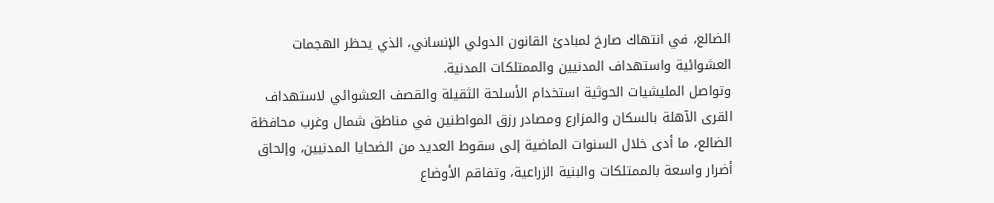الضالع، في انتهاك صارخ لمبادئ القانون الدولي الإنساني، الذي يحظر الهجمات العشوائية واستهداف المدنيين والممتلكات المدنية.
وتواصل المليشيات الحوثية استخدام الأسلحة الثقيلة والقصف العشوائي لاستهداف القرى الآهلة بالسكان والمزارع ومصادر رزق المواطنين في مناطق شمال وغرب محافظة الضالع، ما أدى خلال السنوات الماضية إلى سقوط العديد من الضحايا المدنيين، وإلحاق أضرار واسعة بالممتلكات والبنية الزراعية، وتفاقم الأوضاع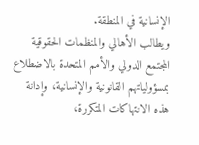الإنسانية في المنطقة.
ويطالب الأهالي والمنظمات الحقوقية المجتمع الدولي والأمم المتحدة بالاضطلاع بمسؤولياتهم القانونية والإنسانية، وإدانة هذه الانتهاكات المتكررة،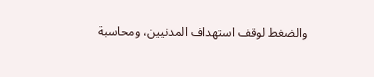والضغط لوقف استهداف المدنيين، ومحاسبة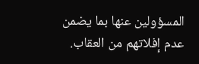المسؤولين عنها بما يضمن عدم إفلاتهم من العقاب.